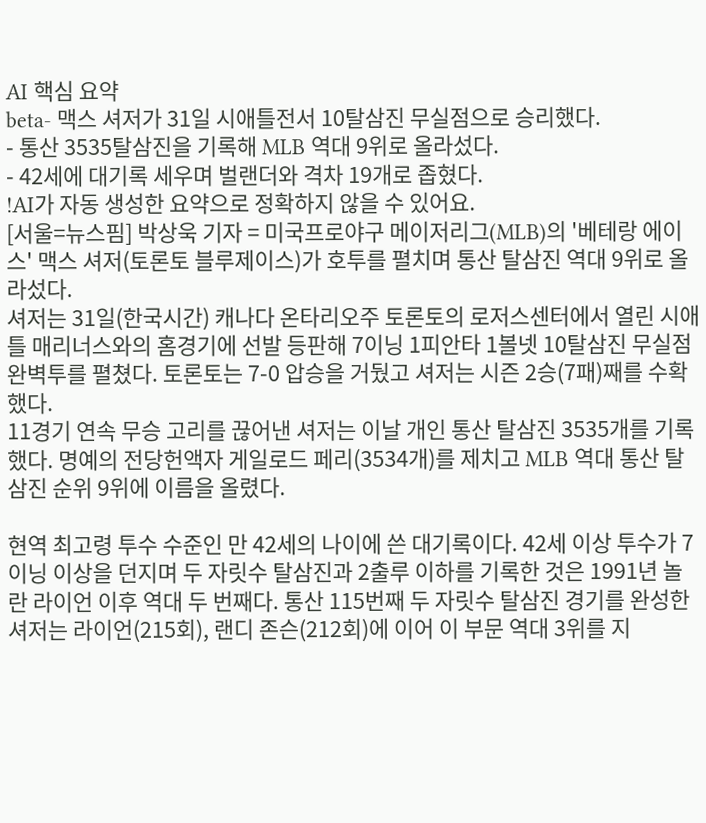AI 핵심 요약
beta- 맥스 셔저가 31일 시애틀전서 10탈삼진 무실점으로 승리했다.
- 통산 3535탈삼진을 기록해 MLB 역대 9위로 올라섰다.
- 42세에 대기록 세우며 벌랜더와 격차 19개로 좁혔다.
!AI가 자동 생성한 요약으로 정확하지 않을 수 있어요.
[서울=뉴스핌] 박상욱 기자 = 미국프로야구 메이저리그(MLB)의 '베테랑 에이스' 맥스 셔저(토론토 블루제이스)가 호투를 펼치며 통산 탈삼진 역대 9위로 올라섰다.
셔저는 31일(한국시간) 캐나다 온타리오주 토론토의 로저스센터에서 열린 시애틀 매리너스와의 홈경기에 선발 등판해 7이닝 1피안타 1볼넷 10탈삼진 무실점 완벽투를 펼쳤다. 토론토는 7-0 압승을 거뒀고 셔저는 시즌 2승(7패)째를 수확했다.
11경기 연속 무승 고리를 끊어낸 셔저는 이날 개인 통산 탈삼진 3535개를 기록했다. 명예의 전당헌액자 게일로드 페리(3534개)를 제치고 MLB 역대 통산 탈삼진 순위 9위에 이름을 올렸다.

현역 최고령 투수 수준인 만 42세의 나이에 쓴 대기록이다. 42세 이상 투수가 7이닝 이상을 던지며 두 자릿수 탈삼진과 2출루 이하를 기록한 것은 1991년 놀란 라이언 이후 역대 두 번째다. 통산 115번째 두 자릿수 탈삼진 경기를 완성한 셔저는 라이언(215회), 랜디 존슨(212회)에 이어 이 부문 역대 3위를 지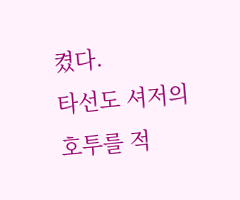켰다.
타선도 셔저의 호투를 적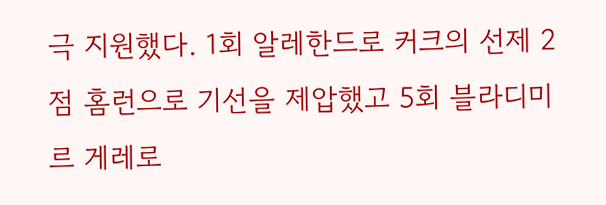극 지원했다. 1회 알레한드로 커크의 선제 2점 홈런으로 기선을 제압했고 5회 블라디미르 게레로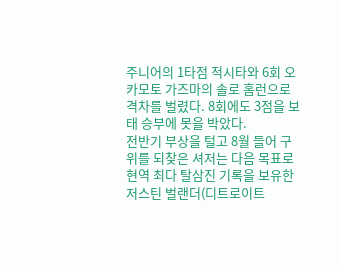주니어의 1타점 적시타와 6회 오카모토 가즈마의 솔로 홈런으로 격차를 벌렸다. 8회에도 3점을 보태 승부에 못을 박았다.
전반기 부상을 털고 8월 들어 구위를 되찾은 셔저는 다음 목표로 현역 최다 탈삼진 기록을 보유한 저스틴 벌랜더(디트로이트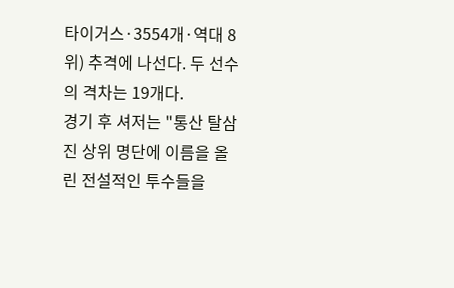타이거스·3554개·역대 8위) 추격에 나선다. 두 선수의 격차는 19개다.
경기 후 셔저는 "통산 탈삼진 상위 명단에 이름을 올린 전설적인 투수들을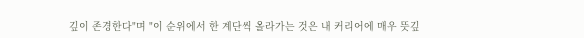깊이 존경한다"며 "이 순위에서 한 계단씩 올라가는 것은 내 커리어에 매우 뜻깊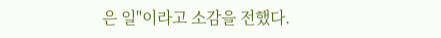은 일"이라고 소감을 전했다.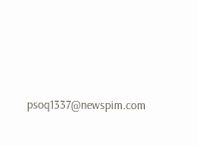psoq1337@newspim.com